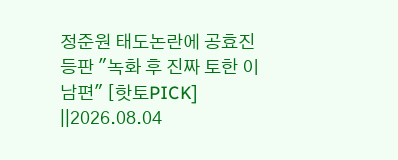정준원 태도논란에 공효진 등판 "녹화 후 진짜 토한 이 남편" [핫토PICK]
||2026.08.04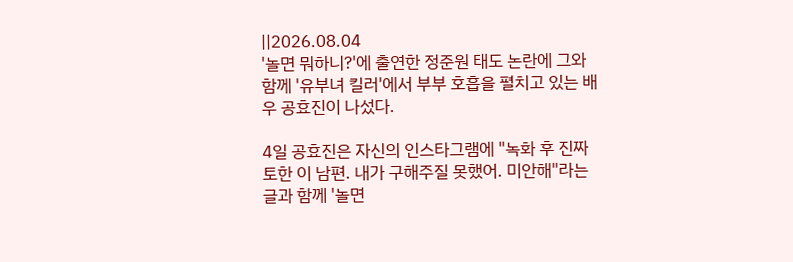||2026.08.04
'놀면 뭐하니?'에 출연한 정준원 태도 논란에 그와 함께 '유부녀 킬러'에서 부부 호흡을 펼치고 있는 배우 공효진이 나섰다.

4일 공효진은 자신의 인스타그램에 "녹화 후 진짜 토한 이 남편. 내가 구해주질 못했어. 미안해"라는 글과 함께 '놀면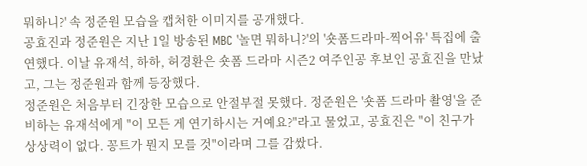뭐하니?' 속 정준원 모습을 캡처한 이미지를 공개했다.
공효진과 정준원은 지난 1일 방송된 MBC '놀면 뭐하니?'의 '숏폼드라마-찍어유' 특집에 출연했다. 이날 유재석, 하하, 허경환은 숏폼 드라마 시즌2 여주인공 후보인 공효진을 만났고, 그는 정준원과 함께 등장했다.
정준원은 처음부터 긴장한 모습으로 안절부절 못했다. 정준원은 '숏폼 드라마 촬영'을 준비하는 유재석에게 "이 모든 게 연기하시는 거예요?"라고 물었고, 공효진은 "이 친구가 상상력이 없다. 꽁트가 뭔지 모를 것"이라며 그를 감쌌다.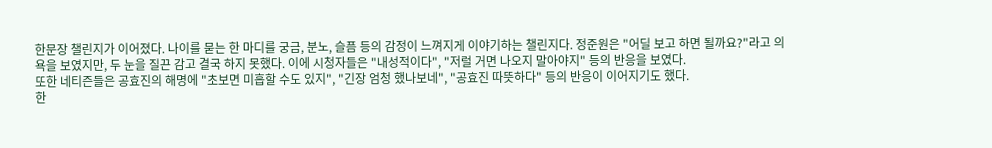한문장 챌린지가 이어졌다. 나이를 묻는 한 마디를 궁금, 분노, 슬픔 등의 감정이 느껴지게 이야기하는 챌린지다. 정준원은 "어딜 보고 하면 될까요?"라고 의욕을 보였지만, 두 눈을 질끈 감고 결국 하지 못했다. 이에 시청자들은 "내성적이다", "저럴 거면 나오지 말아야지" 등의 반응을 보였다.
또한 네티즌들은 공효진의 해명에 "초보면 미흡할 수도 있지", "긴장 엄청 했나보네", "공효진 따뜻하다" 등의 반응이 이어지기도 했다.
한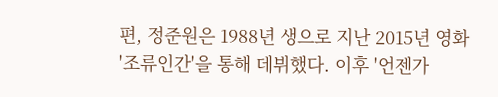편, 정준원은 1988년 생으로 지난 2015년 영화 '조류인간'을 통해 데뷔했다. 이후 '언젠가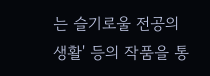는 슬기로울 전공의 생활' 등의 작품을 통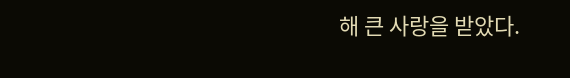해 큰 사랑을 받았다.